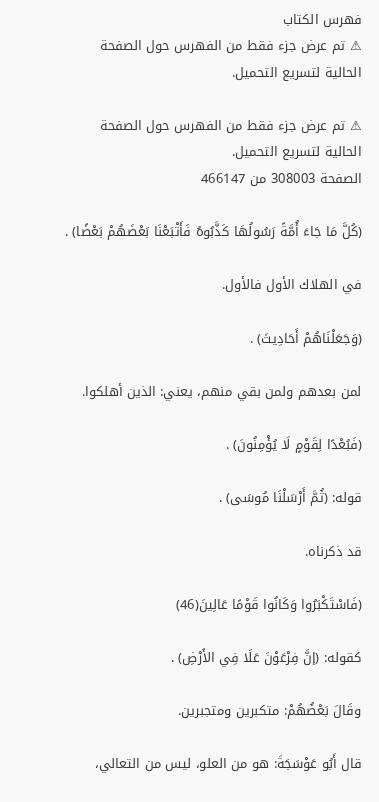فهرس الكتاب
⚠ تم عرض جزء فقط من الفهرس حول الصفحة الحالية لتسريع التحميل.

⚠ تم عرض جزء فقط من الفهرس حول الصفحة الحالية لتسريع التحميل.
الصفحة 308003 من 466147

(كُلَّ مَا جَاءَ أُمَّةً رَسُولُهَا كَذَّبُوهُ فَأَتْبَعْنَا بَعْضَهُمْ بَعْضًا) .

في الهلاك الأول فالأول.

(وَجَعَلْنَاهُمْ أَحَادِيثَ) .

لمن بعدهم ولمن بقي منهم، يعني: الذين أهلكوا.

(فَبُعْدًا لِقَوْمٍ لَا يُؤْمِنُونَ) .

قوله: (ثُمَّ أَرْسَلْنَا مُوسَى) .

قد ذكرناه.

(فَاسْتَكْبَرُوا وَكَانُوا قَوْمًا عَالِينَ(46)

كقوله: (إنَّ فِرْعَوْنَ عَلَا فِي الأَرْضِ) .

وقَالَ بَعْضُهُمْ: متكبرين ومتجبرين.

قال أَبُو عَوْسَجَةَ: هو من العلو، ليس من التعالي،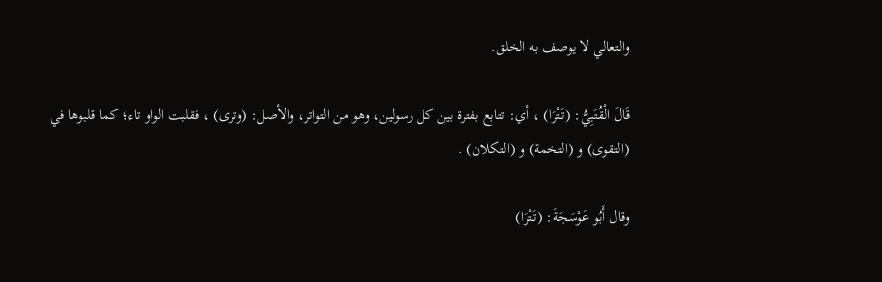والتعالي لا يوصف به الخلق.

قَالَ الْقُتَبِيُّ: (تَتْرَا) ، أي: تتابع بفترة بين كل رسولين، وهو من التواتر، والأصل: (وترى) ، فقلبت الواو تاء؛ كما قلبوها في (التقوى) و (التخمة) و (التكلان) .

وقال أَبُو عَوْسَجَةَ: (تَتْرَا)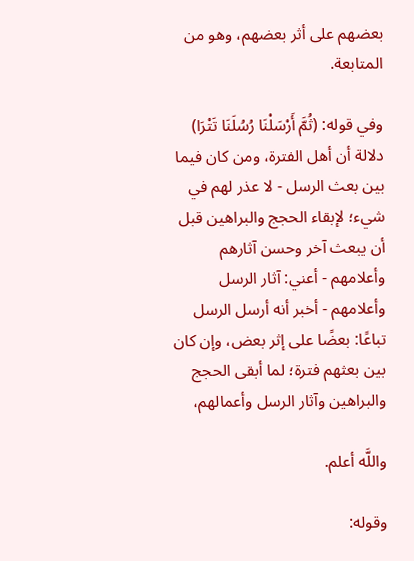بعضهم على أثر بعضهم، وهو من المتابعة.

وفي قوله: (ثُمَّ أَرْسَلْنَا رُسُلَنَا تَتْرَا) دلالة أن أهل الفترة، ومن كان فيما بين بعث الرسل - لا عذر لهم في شيء؛ لإبقاء الحجج والبراهين قبل أن يبعث آخر وحسن آثارهم وأعلامهم - أعني: آثار الرسل وأعلامهم - أخبر أنه أرسل الرسل تباعًا: بعضًا على إثر بعض، وإن كان بين بعثهم فترة؛ لما أبقى الحجج والبراهين وآثار الرسل وأعمالهم،

واللَّه أعلم.

وقوله: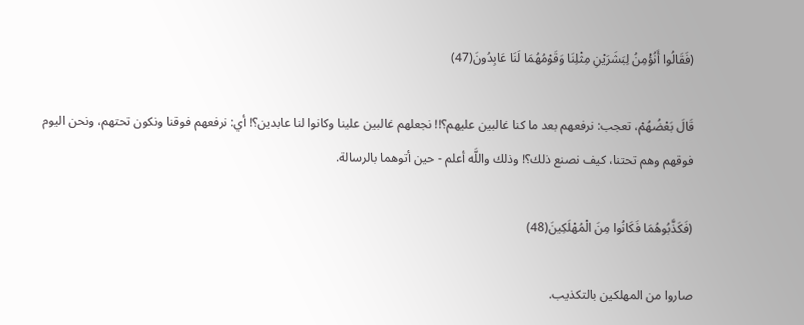(فَقَالُوا أَنُؤْمِنُ لِبَشَرَيْنِ مِثْلِنَا وَقَوْمُهُمَا لَنَا عَابِدُونَ(47)

قَالَ بَعْضُهُمْ، تعجب: نرفعهم بعد ما كنا غالبين عليهم؟!! نجعلهم غالبين علينا وكانوا لنا عابدين؟! أي: نرفعهم فوقنا ونكون تحتهم، ونحن اليوم فوقهم وهم تحتنا، كيف نصنع ذلك؟! وذلك واللَّه أعلم - حين أتوهما بالرسالة.

(فَكَذَّبُوهُمَا فَكَانُوا مِنَ الْمُهْلَكِينَ(48)

صاروا من المهلكين بالتكذيب.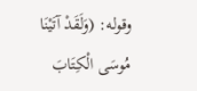وقوله: (وَلَقَدْ آتَيْنَا مُوسَى الْكِتَابَ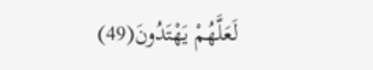لَعَلَّهُمْ يَهْتَدُونَ(49)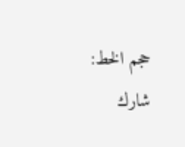حجم الخط:
شارك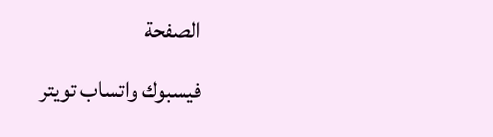الصفحة
فيسبوك واتساب تويتر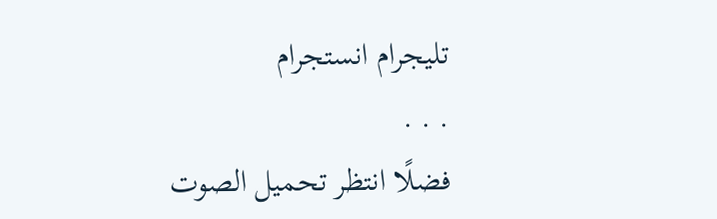تليجرام انستجرام
. . .
فضلًا انتظر تحميل الصوت